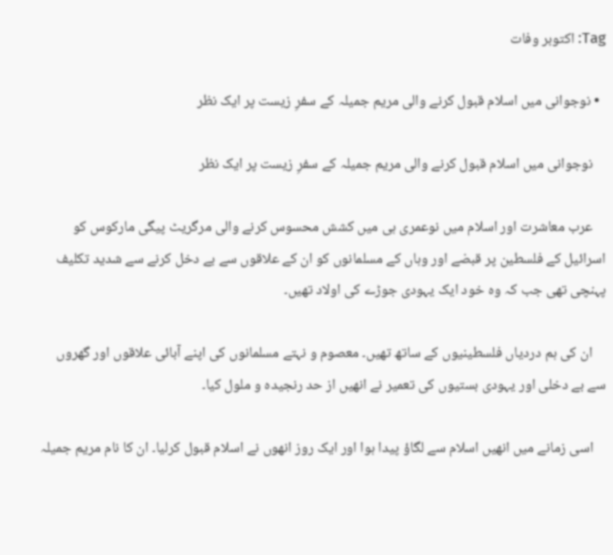Tag: اکتوبر وفات

  • نوجوانی میں اسلام قبول کرنے والی مریم جمیلہ کے سفرِ زیست پر ایک نظر

    نوجوانی میں اسلام قبول کرنے والی مریم جمیلہ کے سفرِ زیست پر ایک نظر

    عرب معاشرت اور اسلام میں نوعمری ہی میں کشش محسوس کرنے والی مرگریٹ پیگی مارکوس کو اسرائیل کے فلسطین پر قبضے اور وہاں کے مسلمانوں کو ان کے علاقوں سے بے دخل کرنے سے شدید تکلیف پہنچی تھی جب کہ وہ خود ایک یہودی جوڑے کی اولاد تھیں۔

    ان کی ہم دردیاں فلسطینیوں کے ساتھ تھیں۔ معصوم و نہتے مسلمانوں کی اپنے آبائی علاقوں اور گھروں سے بے دخلی اور یہودی بستیوں کی تعمیر نے انھیں از حد رنجیدہ و ملول کیا۔

    اسی زمانے میں انھیں اسلام سے لگاؤ پیدا ہوا اور ایک روز انھوں نے اسلام قبول کرلیا۔ ان کا نام مریم جمیلہ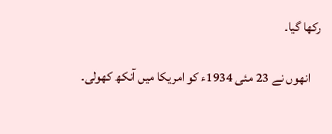رکھا گیا۔

    انھوں نے 23 مئی 1934ء کو امریکا میں آنکھ کھولی۔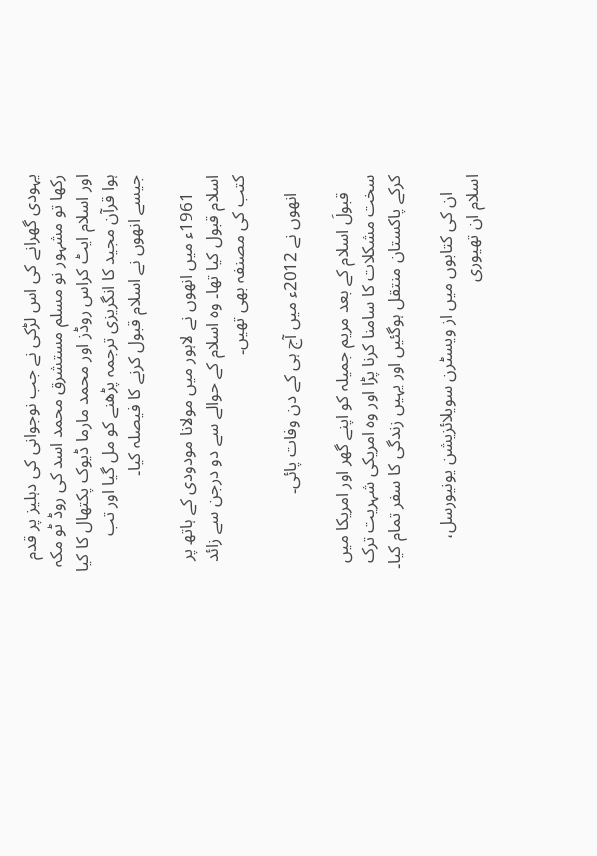یہودی گھرانے کی اس لڑکی نے جب نوجوانی کی دہلیز پر قدم رکھا تو مشہور نو مسلم مستشرق محمد اسد کی روڈ ٹو مکہ اور اسلام ایٹ کراس روڈز اور محمد مارما ڈیوک پکتھال کا کیا ہوا قرآن مجید کا انگریزی ترجمہ پڑھنے کو مل گیا اور تب جیسے انھوں نے اسلام قبول کرنے کا فیصلہ کیا۔

    1961ء میں انھوں نے لاہور میں مولانا مودودی کے ہاتھ پر اسلام قبول کیا تھا۔ وہ اسلام کے حوالے سے دو درجن سے زائد کتب کی مصنفہ بھی تھیں۔

    انھوں نے 2012ء میں آج ہی کے دن وفات پائی۔

    قبولَ اسلام کے بعد مریم جمیلہ کو اپنے گھر اور امریکا میں سخت مشکلات کا سامنا کرنا پڑا اور وہ امریکی شہریت ترک کرکے پاکستان منتقل ہوگئیں اور یہیں‌ زندگی کا سفر تمام کیا۔

    ان کی کتابوں میں از ویسٹرن سویلائزیشن یونیورسل، اسلام ان تھیوری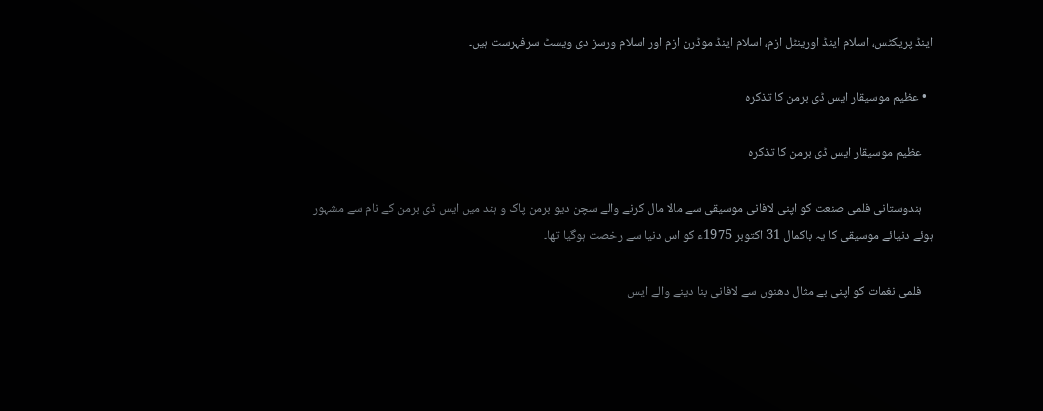اینڈ پریکٹس، اسلام اینڈ اورینٹل ازم، اسلام اینڈ موڈرن ازم اور اسلام ورسز دی ویسٹ سرفہرست ہیں۔

  • عظیم موسیقار ایس ڈی برمن کا تذکرہ

    عظیم موسیقار ایس ڈی برمن کا تذکرہ

    ہندوستانی فلمی صنعت کو اپنی لافانی موسیقی سے مالا مال کرنے والے سچن دیو برمن پاک و ہند میں ایس ڈی برمن کے نام سے مشہور ہوئے دنیائے موسیقی کا یہ باکمال 31 اکتوبر 1975ء کو اس دنیا سے رخصت ہوگیا تھا۔

    فلمی نغمات کو اپنی بے مثال دھنوں سے لافانی بنا دینے والے ایس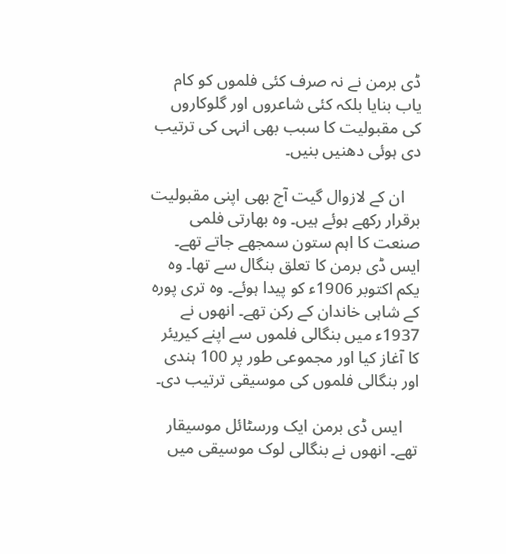ڈی برمن نے نہ صرف کئی فلموں کو کام یاب بنایا بلکہ کئی شاعروں اور گلوکاروں کی مقبولیت کا سبب بھی انہی کی ترتیب دی ہوئی دھنیں بنیں۔

    ان کے لازوال گیت آج بھی اپنی مقبولیت برقرار رکھے ہوئے ہیں۔ وہ بھارتی فلمی صنعت کا اہم ستون سمجھے جاتے تھے۔ ایس ڈی برمن کا تعلق بنگال سے تھا۔ وہ یکم اکتوبر 1906ء کو پیدا ہوئے۔ وہ تری پورہ کے شاہی خاندان کے رکن تھے۔ انھوں نے 1937ء میں بنگالی فلموں سے اپنے کیریئر کا آغاز کیا اور مجموعی طور پر 100 ہندی اور بنگالی فلموں کی موسیقی ترتیب دی۔

    ایس ڈی برمن ایک ورسٹائل موسیقار تھے۔ انھوں نے بنگالی لوک موسیقی میں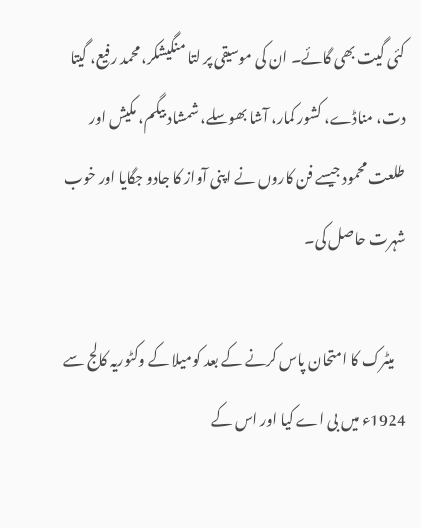کئی گیت بھی گائے۔ ان کی موسیقی پر لتا منگیشکر، محمد رفیع، گیتا دت، مناڈے، کشور کمار، آشا بھوسلے، شمشاد بیگم، مکیش اور طلعت محمود جیسے فن کاروں نے اپنی آواز کا جادو جگایا اور خوب شہرت حاصل کی۔

    میٹرک کا امتحان پاس کرنے کے بعد کومیلا کے وکٹوریہ کالج سے 1924ء میں بی اے کیا اور اس کے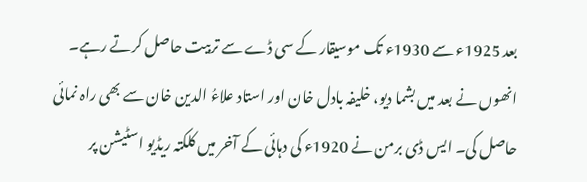بعد 1925ء سے 1930ء تک موسیقار کے سی ڈے سے تربیت حاصل کرتے رہے۔ انھوں نے بعد میں بشما دیو، خلیفہ بادل خان اور استاد علاءُ الدین خان سے بھی راہ نمائی حاصل کی۔ ایس ڈی برمن نے 1920ء کی دہائی کے آخر میں کلکتہ ریڈیو اسٹیشن پر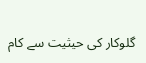گلوکار کی حیثیت سے کام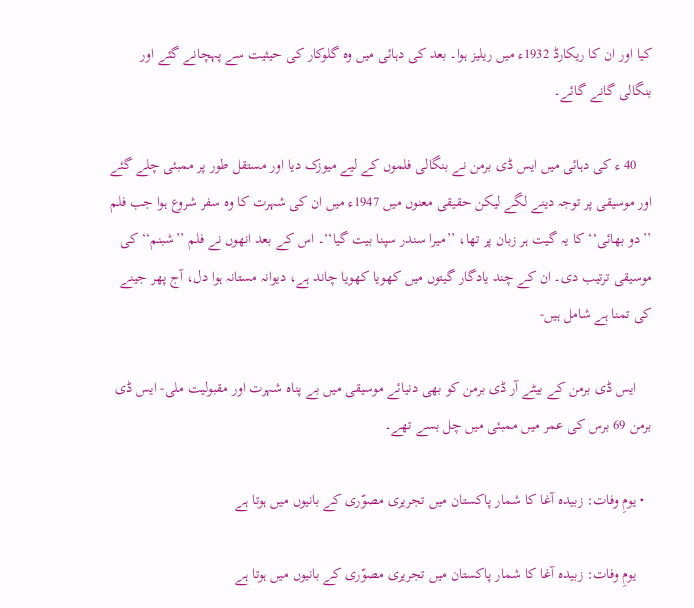کیا اور ان کا ریکارڈ 1932ء میں ریلیز ہوا۔ بعد کی دہائی میں وہ گلوکار کی حیثیت سے پہچانے گئے اور بنگالی گانے گائے۔

    40 ء کی دہائی میں ایس ڈی برمن نے بنگالی فلموں کے لیے میوزک دیا اور مستقل طور پر ممبئی چلے گئے اور موسیقی پر توجہ دینے لگے لیکن حقیقی معنوں میں 1947ء میں ان کی شہرت کا وہ سفر شروع ہوا جب فلم ’’دو بھائی‘‘ کا یہ گیت ہر زبان پر تھا، ’’میرا سندر سپنا بیت گیا‘‘۔ اس کے بعد انھوں نے فلم ’’شبنم‘‘ کی موسیقی ترتیب دی۔ ان کے چند یادگار گیتوں میں کھویا کھویا چاند ہے، دیوانہ مستانہ ہوا دل، آج پھر جینے کی تمنا ہے شامل ہیں-

    ایس ڈی برمن کے بیٹے آر ڈی برمن کو بھی دنیائے موسیقی میں بے پناہ شہرت اور مقبولیت ملی- ایس ڈی برمن 69 برس کی عمر میں ممبئی میں چل بسے تھے۔

  • یومِ وفات: زبیدہ آغا کا شمار پاکستان میں تجریری مصوّری کے بانیوں میں ہوتا ہے

    یومِ وفات: زبیدہ آغا کا شمار پاکستان میں تجریری مصوّری کے بانیوں میں ہوتا ہے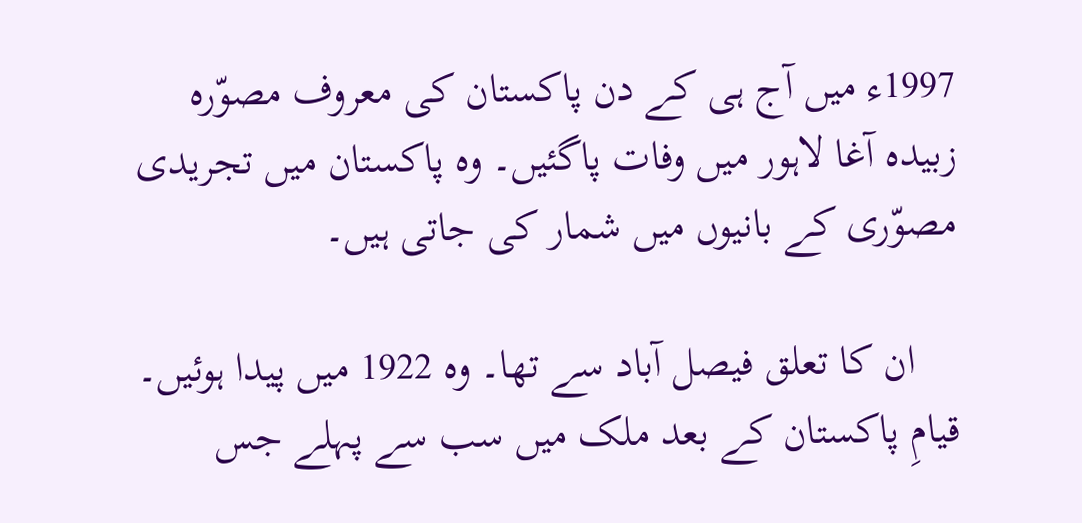1997ء میں آج ہی کے دن پاکستان کی معروف مصوّرہ زبیدہ آغا لاہور میں وفات پاگئیں۔ وہ پاکستان میں تجریدی مصوّری کے بانیوں میں شمار کی جاتی ہیں۔

    ان کا تعلق فیصل آباد سے تھا۔ وہ 1922 میں پیدا ہوئیں۔ قیامِ پاکستان کے بعد ملک میں سب سے پہلے جس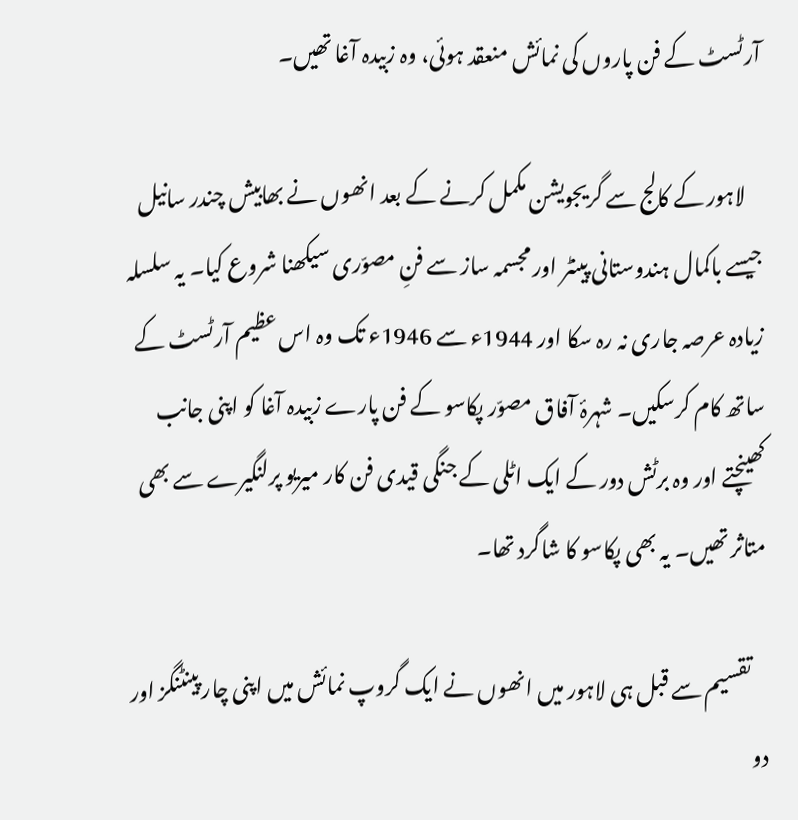آرٹسٹ کے فن پاروں کی نمائش منعقد ہوئی، وہ زبیدہ آغا تھیں۔

    لاہور کے کالج سے گریجویشن مکمل کرنے کے بعد انھوں نے بھابیش چندر سانیل جیسے باکمال ہندوستانی پینٹر اور مجسمہ ساز سے فنِ مصوّری سیکھنا شروع کیا۔ یہ سلسلہ زیادہ عرصہ جاری نہ رہ سکا اور 1944ء سے 1946ء تک وہ اس عظیم آرٹسٹ کے ساتھ کام کرسکیں۔ شہرۂ آفاق مصوّر پکاسو کے فن پارے زبیدہ آغا کو اپنی جانب کھینچتے اور وہ برٹش دور کے ایک اٹلی کے جنگی قیدی فن کار میریو پرلنگیرے سے بھی متاثر تھیں۔ یہ بھی پکاسو کا شاگرد تھا۔

    تقسیم سے قبل ہی لاہور میں انھوں نے ایک گروپ نمائش میں اپنی چار پینٹنگز اور دو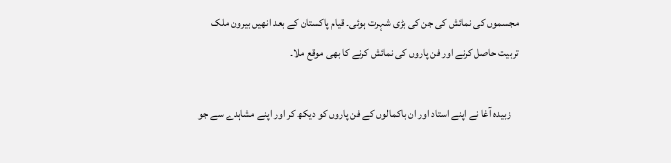مجسموں کی نمائش کی جن کی بڑی شہرت ہوئی۔ قیام پاکستان کے بعد انھیں بیرون ملک تربیت حاصل کرنے اور فن پاروں کی نمائش کرنے کا بھی موقع ملا۔

    زبیدہ آغا نے اپنے استاد اور ان باکمالوں کے فن پاروں کو دیکھ کر اور اپنے مشاہدے سے جو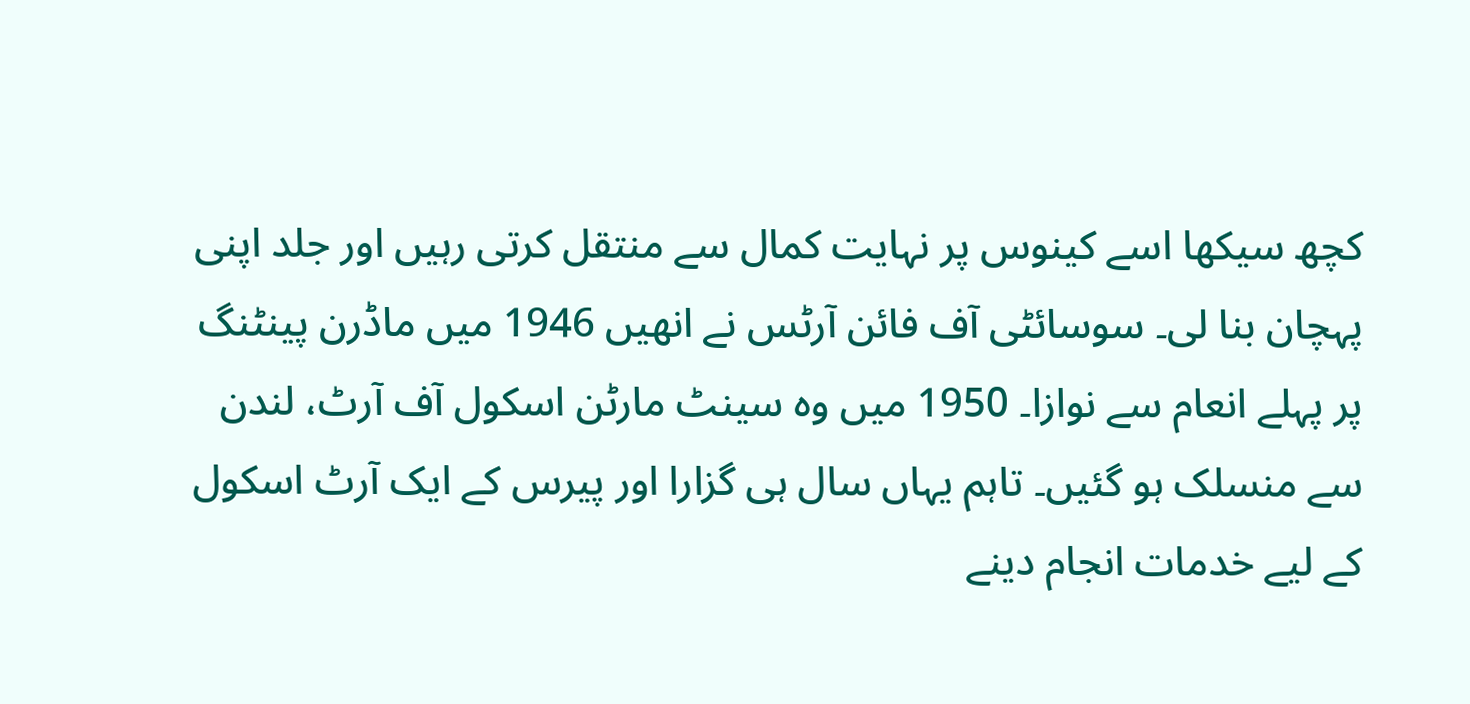کچھ سیکھا اسے کینوس پر نہایت کمال سے منتقل کرتی رہیں اور جلد اپنی پہچان بنا لی۔ سوسائٹی آف فائن آرٹس نے انھیں 1946 میں ماڈرن پینٹنگ پر پہلے انعام سے نوازا۔ 1950 میں وہ سینٹ مارٹن اسکول آف آرٹ، لندن سے منسلک ہو گئیں۔ تاہم یہاں سال ہی گزارا اور پیرس کے ایک آرٹ اسکول کے لیے خدمات انجام دینے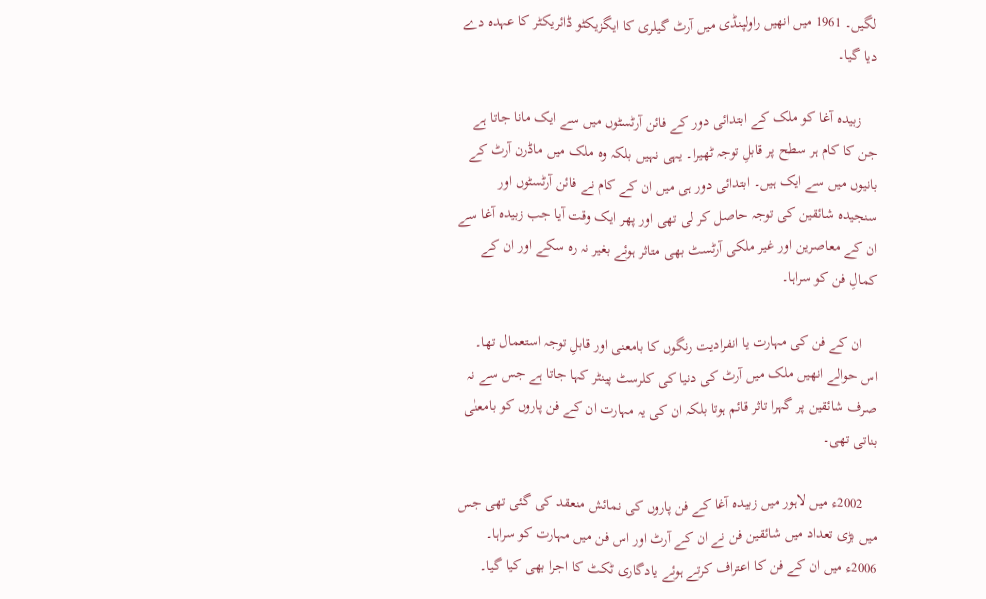لگیں۔ 1961 میں انھیں راولپنڈی میں آرٹ گیلری کا ایگزیکٹو ڈائریکٹر کا عہدہ دے دیا گیا۔

    زبیدہ آغا کو ملک کے ابتدائی دور کے فائن آرٹسٹوں میں سے ایک مانا جاتا ہے جن کا کام ہر سطح پر قابلِ توجہ ٹھیرا۔ یہی نہیں بلکہ وہ ملک میں ماڈرن آرٹ کے بانیوں میں سے ایک ہیں۔ ابتدائی دور ہی میں ان کے کام نے فائن آرٹسٹوں اور سنجیدہ شائقین کی توجہ حاصل کر لی تھی اور پھر ایک وقت آیا جب زبیدہ آغا سے ان کے معاصرین اور غیر ملکی آرٹسٹ بھی متاثر ہوئے بغیر نہ رہ سکے اور ان کے کمالِ فن کو سراہا۔

    ان کے فن کی مہارت یا انفرادیت رنگوں کا بامعنی اور قابلِ توجہ استعمال تھا۔ اس حوالے انھیں ملک میں آرٹ کی دنیا کی کلرسٹ پینٹر کہا جاتا ہے جس سے نہ صرف شائقین پر گہرا تاثر قائم ہوتا بلکہ ان کی یہ مہارت ان کے فن پاروں کو بامعنٰی بناتی تھی۔

    2002ء میں لاہور میں زبیدہ آغا کے فن پاروں کی نمائش منعقد کی گئی تھی جس میں بڑی تعداد میں شائقین فن نے ان کے آرٹ اور اس فن میں مہارت کو سراہا۔ 2006ء میں ان کے فن کا اعتراف کرتے ہوئے یادگاری ٹکٹ کا اجرا بھی کیا گیا۔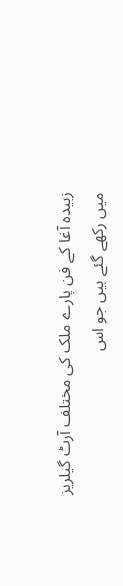زبیدہ آغا کے فن پارے ملک کی مختلف آرٹ گیلریز میں رکھے گئے ہیں جو اس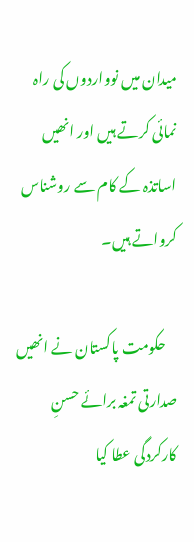میدان میں نوواردوں کی راہ نمائی کرتے ہیں اور انھیں اساتذہ کے کام سے روشناس کرواتے ہیں۔

    حکومت پاکستان نے انھیں صدارتی تمغہ برائے حسنِ کارکردگی عطا کیا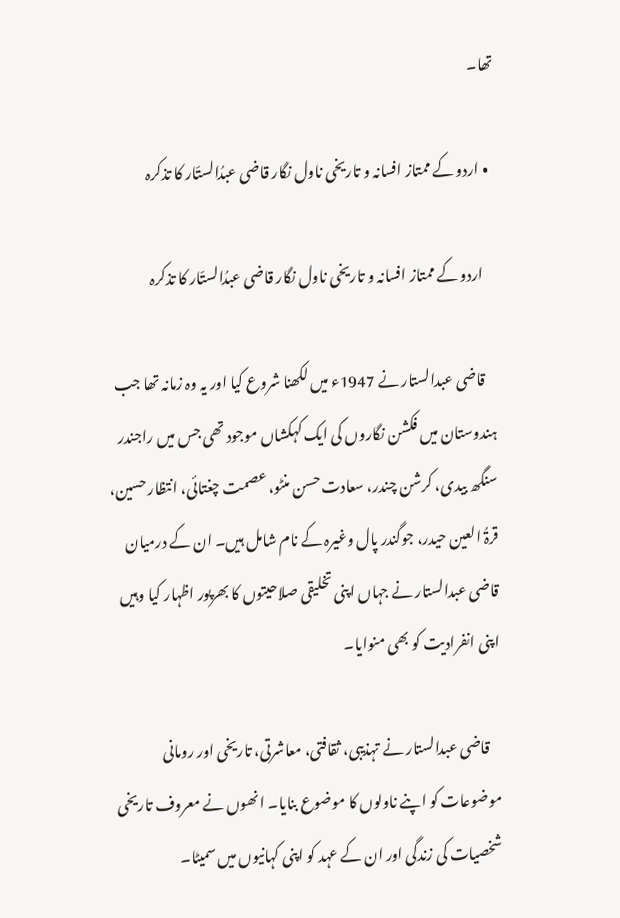تھا۔

  • اردو کے ممتاز افسانہ و تاریخی ناول نگار قاضی عبدُالستّار کا تذکرہ

    اردو کے ممتاز افسانہ و تاریخی ناول نگار قاضی عبدُالستّار کا تذکرہ

    قاضی عبدالستار نے 1947ء میں لکھنا شروع کیا اور یہ وہ زمانہ تھا جب ہندوستان میں فکشن نگاروں کی ایک کہکشاں موجود تھی جس میں راجندر سنگھ بیدی، کرشن چندر، سعادت حسن منٹو، عصمت چغتائی، انتظار حسین، قرۃُ العین حیدر، جوگندر پال وغیرہ کے نام شامل ہیں۔ ان کے درمیان قاضی عبدالستار نے جہاں اپنی تخلیقی صلاحیتوں کا بھرپور اظہار کیا وہیں اپنی انفرادیت کو بھی منوایا۔

    قاضی عبدالستار نے تہذیبی، ثقافتی، معاشرتی، تاریخی اور رومانی موضوعات کو اپنے ناولوں کا موضوع بنایا۔ انھوں نے معروف تاریخی شخصیات کی زندگی اور ان کے عہد کو اپنی کہانیوں میں سمیٹا۔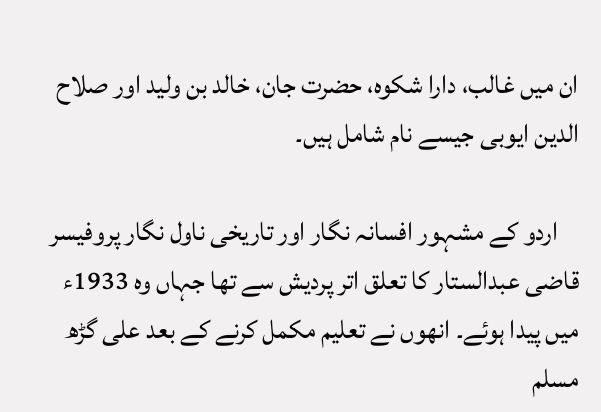ان میں غالب، دارا شکوہ، حضرت جان، خالد بن ولید اور صلاح الدین ایوبی جیسے نام شامل ہیں۔

    اردو کے مشہور افسانہ نگار اور تاریخی ناول نگار پروفیسر قاضی عبدالستار کا تعلق اتر پردیش سے تھا جہاں وہ 1933ء میں پیدا ہوئے۔ انھوں نے تعلیم مکمل کرنے کے بعد علی گڑھ مسلم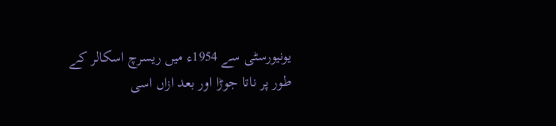یونیورسٹی سے 1954ء میں ریسرچ اسکالر کے طور پر ناتا جوڑا اور بعد ازاں اسی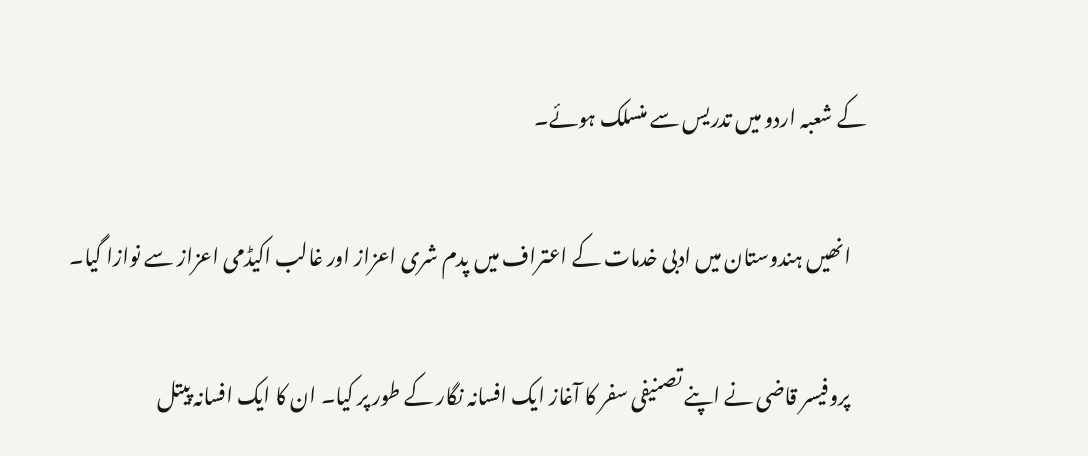کے شعبہ اردو میں تدریس سے منسلک ہوئے۔

    انھیں ہندوستان میں ادبی خدمات کے اعتراف میں پدم شری اعزاز اور غالب اکیڈمی اعزاز سے نوازا گیا۔

    پروفیسر قاضی نے اپنے تصنیفی سفر کا آغاز ایک افسانہ نگار کے طور پر کیا۔ ان کا ایک افسانہ پیتل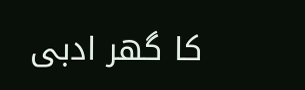کا گھر ادبی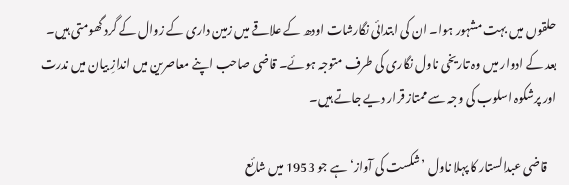حلقوں میں بہت مشہور ہوا۔ ان کی ابتدائی نگارشات اودھ کے علاقے میں زمین داری کے زوال کے گرد گھومتی ہیں۔ بعد کے ادوار میں وہ تاریخی ناول نگاری کی طرف متوجہ ہوئے۔ قاضی صاحب اپنے معاصرین میں اندازِ بیان میں ندرت اور پرشکوہ اسلوب کی وجہ سے ممتاز قرار دیے جاتے ہیں۔

    قاضی عبدالستار کا پہلا ناول ’شکست کی آواز‘ ہے جو 1953 میں شائع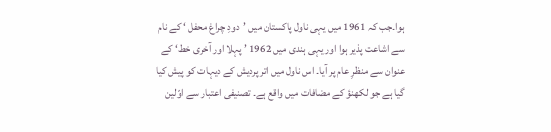ہوا۔جب کہ 1961 میں یہی ناول پاکستان میں ’دودِ چراغ محفل ‘ کے نام سے اشاعت پذیر ہوا اور یہی ہندی میں 1962 ’ پہلا اور آخری خط‘ کے عنوان سے منظرِ عام پر آیا۔ اس ناول میں اتر پردیش کے دیہات کو پیش کیا گیا ہے جو لکھنؤ کے مضافات میں واقع ہے۔ تصنیفی اعتبار سے اوّلین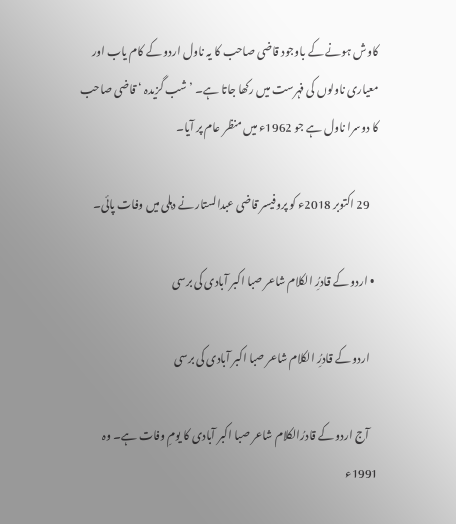کاوش ہونے کے باوجود قاضی صاحب کا یہ ناول اردو کے کام یاب اور معیاری ناولوں کی فہرست میں رکھا جاتا ہے۔ ’شب گزیدہ ‘ قاضی صاحب کا دوسرا ناول ہے جو 1962ء میں منظر عام پر آیا۔

    29 اکتوبر 2018ء کو پروفیسر قاضی عبدالستار نے دہلی میں وفات پائی۔

  • اردو کے قادرُِ الکلام شاعر صبا اکبر آبادی کی برسی

    اردو کے قادرُِ الکلام شاعر صبا اکبر آبادی کی برسی

    آج اردو کے قادرُالکلام شاعر صبا اکبر آبادی کا یومِ وفات ہے۔ وہ 1991ء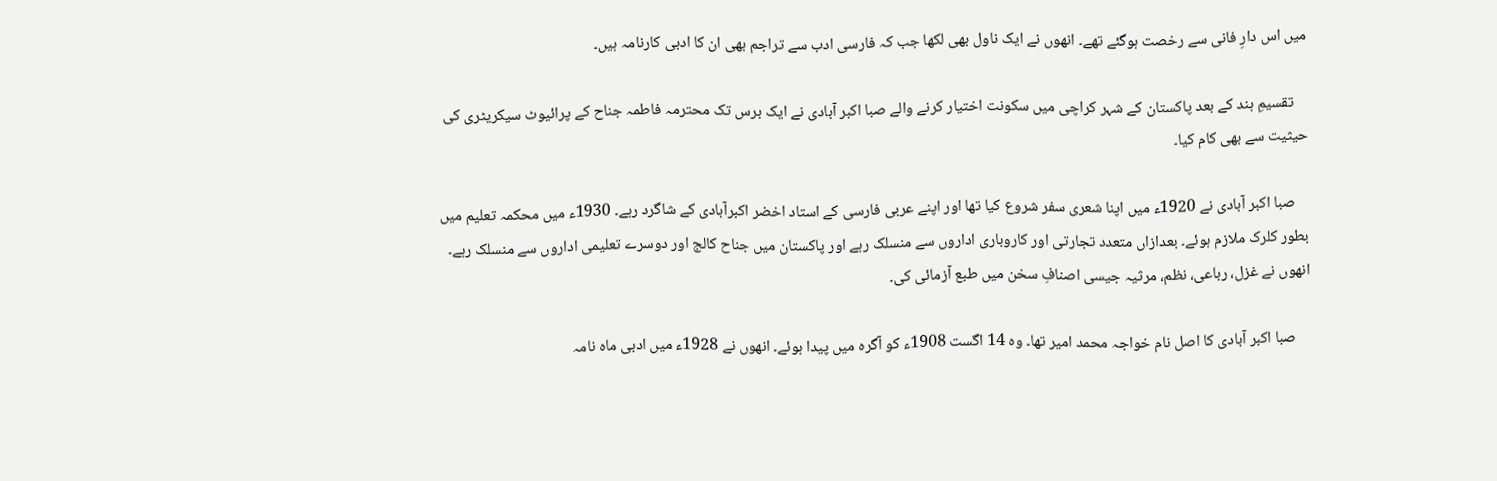میں اس دارِ فانی سے رخصت ہوگئے تھے۔ انھوں نے ایک ناول بھی لکھا جب کہ فارسی ادب سے تراجم بھی ان کا ادبی کارنامہ ہیں۔

    تقسیمِ ہند کے بعد پاکستان کے شہر کراچی میں سکونت اختیار کرنے والے صبا اکبر آبادی نے ایک برس تک محترمہ فاطمہ جناح کے پرائیوٹ سیکریٹری کی حیثیت سے بھی کام کیا۔

    صبا اکبر آبادی نے 1920ء میں اپنا شعری سفر شروع کیا تھا اور اپنے عربی فارسی کے استاد اخضر اکبرآبادی کے شاگرد رہے۔ 1930ء میں محکمہ تعلیم میں بطور کلرک ملازم ہوئے۔ بعدازاں متعدد تجارتی اور کاروباری اداروں سے منسلک رہے اور پاکستان میں جناح کالج اور دوسرے تعلیمی اداروں سے منسلک رہے۔ انھوں نے غزل، رباعی، نظم، مرثیہ جیسی اصنافِ سخن میں طبع آزمائی کی۔

    صبا اکبر آبادی کا اصل نام خواجہ محمد امیر تھا۔ وہ 14 اگست 1908ء کو آگرہ میں پیدا ہوئے۔ انھوں نے 1928ء میں ادبی ماہ نامہ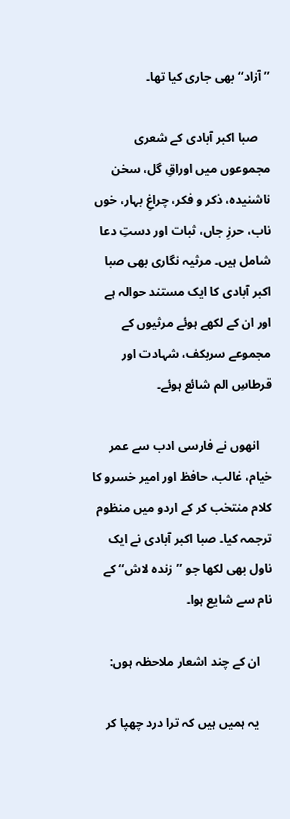’’آزاد‘‘ بھی جاری کیا تھا۔

    صبا اکبر آبادی کے شعری مجموعوں میں اوراقِ گل، سخن ناشنیدہ، ذکر و فکر، چراغِ بہار، خوں ناب، حرزِ جاں، ثبات اور دستِ دعا شامل ہیں۔ مرثیہ نگاری بھی صبا اکبر آبادی کا ایک مستند حوالہ ہے اور ان کے لکھے ہوئے مرثیوں‌ کے مجموعے سربکف، شہادت اور قرطاسِ الم شائع ہوئے۔

    انھوں نے فارسی ادب سے عمر خیام، غالب، حافظ اور امیر خسرو کا کلام منتخب کر کے اردو میں‌ منظوم ترجمہ کیا۔ صبا اکبر آبادی نے ایک ناول بھی لکھا جو ’’زندہ لاش‘‘ کے نام سے شایع ہوا۔

    ان کے چند اشعار ملاحظہ ہوں:

    یہ ہمیں ہیں کہ ترا درد چھپا کر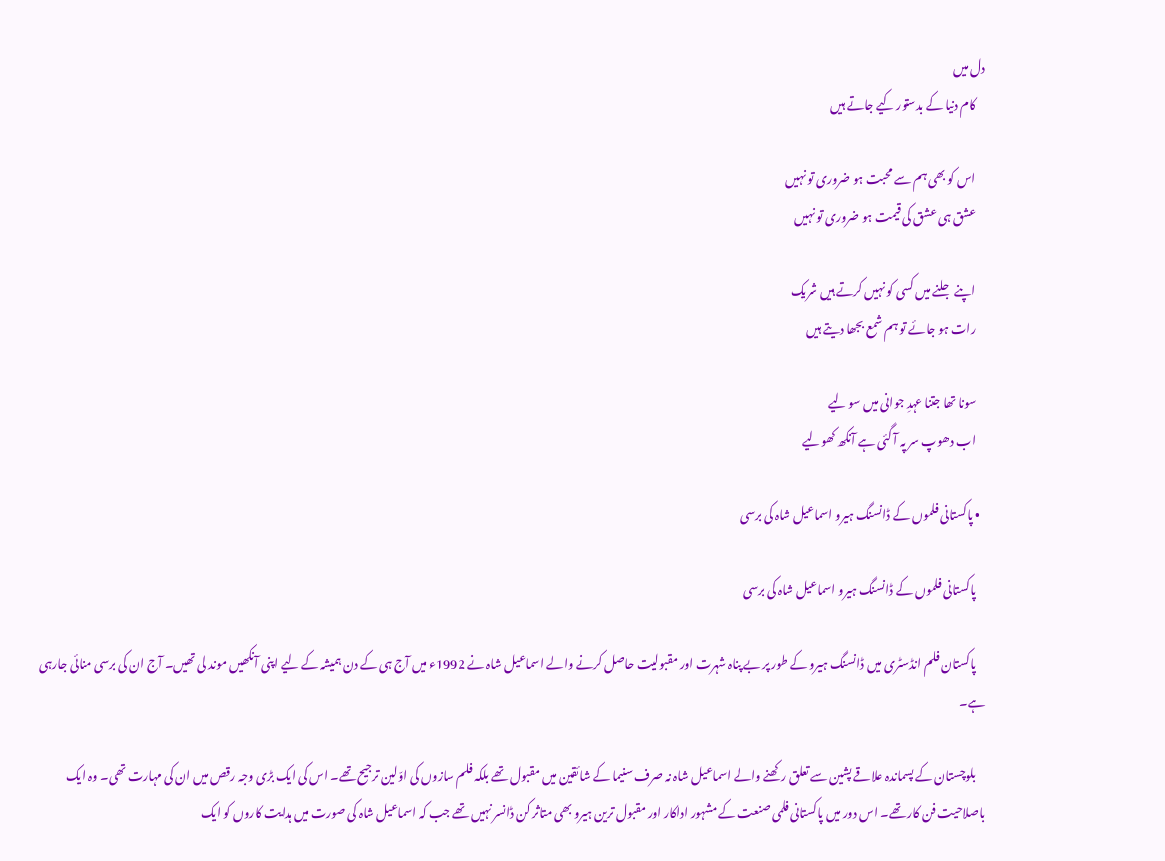دل میں
    کام دنیا کے بدستور کیے جاتے ہیں

    اس کو بھی ہم سے محبت ہو ضروری تو نہیں
    عشق ہی عشق کی قیمت ہو ضروری تو نہیں

    اپنے جلنے میں کسی کو نہیں کرتے ہیں شریک
    رات ہو جائے تو ہم شمع بجھا دیتے ہیں

    سونا تھا جتنا عہدِ جوانی میں سو لیے
    اب دھوپ سر پہ آ گئی ہے آنکھ کھولیے

  • پاکستانی فلموں کے ڈانسنگ ہیرو اسماعیل شاہ کی برسی

    پاکستانی فلموں کے ڈانسنگ ہیرو اسماعیل شاہ کی برسی

    پاکستان فلم انڈسٹری میں ڈانسنگ ہیرو کے طور پر بے پناہ شہرت اور مقبولیت حاصل کرنے والے اسماعیل شاہ نے 1992ء میں آج ہی کے دن ہمیشہ کے لیے اپنی آنکھیں موند لی تھیں۔ آج ان کی برسی منائی جارہی ہے۔

    بلوچستان کے پسماندہ علاقے پشین سے تعلق رکھنے والے اسماعیل شاہ نہ صرف سنیما کے شائقین میں مقبول تھے بلکہ فلم سازوں کی اوّلین ترجیح تھے۔ اس کی ایک بڑی وجہ رقص میں ان کی مہارت تھی۔ وہ ایک باصلاحیت فن کار تھے۔ اس دور میں پاکستانی فلمی صنعت کے مشہور اداکار اور مقبول ترین ہیرو بھی متاثر کن ڈانسر نہیں تھے جب کہ اسماعیل شاہ کی صورت میں‌ ہدایت کاروں کو ایک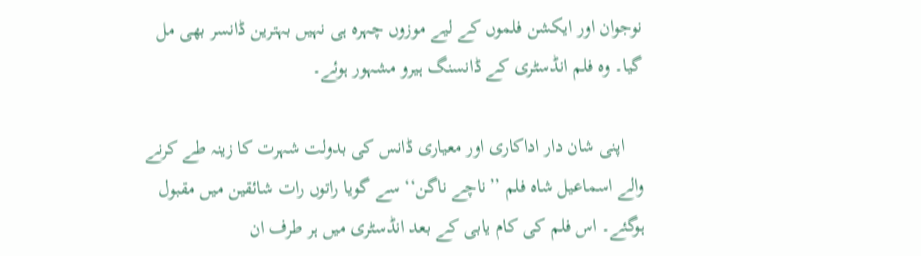نوجوان اور ایکشن فلموں‌ کے لیے موزوں چہرہ ہی نہیں‌ بہترین ڈانسر بھی مل گیا۔ وہ فلم انڈسٹری کے ڈانسنگ ہیرو مشہور ہوئے۔

    اپنی شان دار اداکاری اور معیاری ڈانس کی بدولت شہرت کا زینہ طے کرنے والے اسماعیل شاہ فلم ’’ناچے ناگن‘‘ سے گویا راتوں رات شائقین میں مقبول ہوگئے۔ اس فلم کی کام یابی کے بعد انڈسٹری میں‌ ہر طرف ان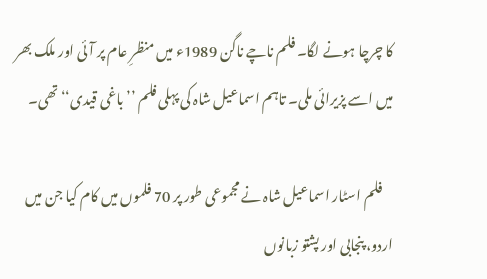کا چرچا ہونے لگا۔ فلم ناچے ناگن 1989ء میں منظرِ عام پر آئی اور ملک بھر میں اسے پزیرائی ملی۔ تاہم اسماعیل شاہ کی پہلی فلم ’’باغی قیدی‘‘ تھی۔

    فلم اسٹار اسماعیل شاہ نے مجموعی طور پر 70 فلموں میں کام کیا جن میں اردو، پنجابی اور پشتو زبانوں‌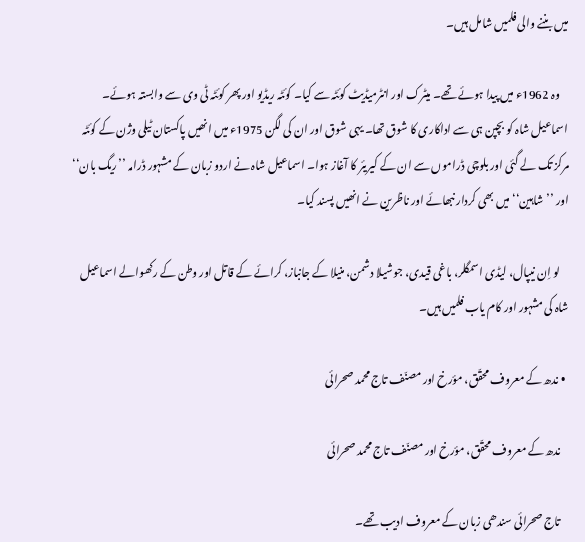میں بننے والی فلمیں‌ شامل ہیں۔

    وہ 1962ء میں پیدا ہوئے تھے۔ میٹرک اور انٹرمیڈیٹ کوئٹہ سے کیا۔ کوئٹہ ریڈیو اور پھر کوئٹہ ٹی وی سے وابستہ ہوئے۔ اسماعیل شاہ کو‌ بچپن ہی سے اداکاری کا شوق تھا۔ یہی شوق اور ان کی لگن 1975ء میں انھیں‌ پاکستان ٹیلی وژن کے کوئٹہ مرکز تک لے گئی اور بلوچی ڈراموں سے ان کے کیریئر کا آغاز ہوا۔ اسماعیل شاہ نے اردو زبان کے مشہور ڈرامہ ’’ریگ بان‘‘ اور ’’شاہین‘‘ میں بھی کردار نبھائے اور ناظرین نے انھیں پسند کیا۔

    لو اِن نیپال، لیڈی اسمگلر، باغی قیدی، جوشیلا دشمن، منیلا کے جانباز، کرائے کے قاتل اور وطن کے رکھوالے اسماعیل شاہ کی مشہور اور کام یاب فلمیں‌ ہیں۔

  • ندھ کے معروف محقّق، مؤرخ اور مصنّف تاج محمد صحرائی

    ندھ کے معروف محقّق، مؤرخ اور مصنّف تاج محمد صحرائی

    تاج صحرائی سندھی زبان کے معروف ادیب تھے۔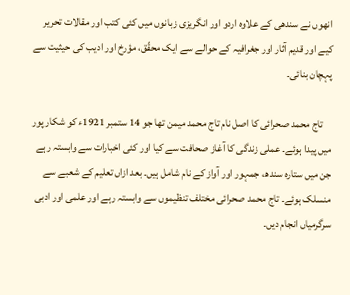انھوں نے سندھی کے علاوہ اردو اور انگریزی زبانوں میں کئی کتب اور مقالات تحریر کیے اور قدیم آثار اور جغرافیہ کے حوالے سے ایک محقّق، مؤرخ اور ادیب کی حیثیت سے پہچان بنائی۔

    تاج محمد صحرائی کا اصل نام تاج محمد میمن تھا جو 14 ستمبر 1921ء کو شکار پور میں پیدا ہوئے۔ عملی زندگی کا آغاز صحافت سے کیا اور کئی اخبارات سے وابستہ رہے جن میں ستارہ سندھ، جمہور اور آواز کے نام شامل ہیں۔ بعد ازاں تعلیم کے شعبے سے منسلک ہوئے۔ تاج محمد صحرائی مختلف تنظیموں سے وابستہ رہے اور علمی اور ادبی سرگرمیاں انجام دیں۔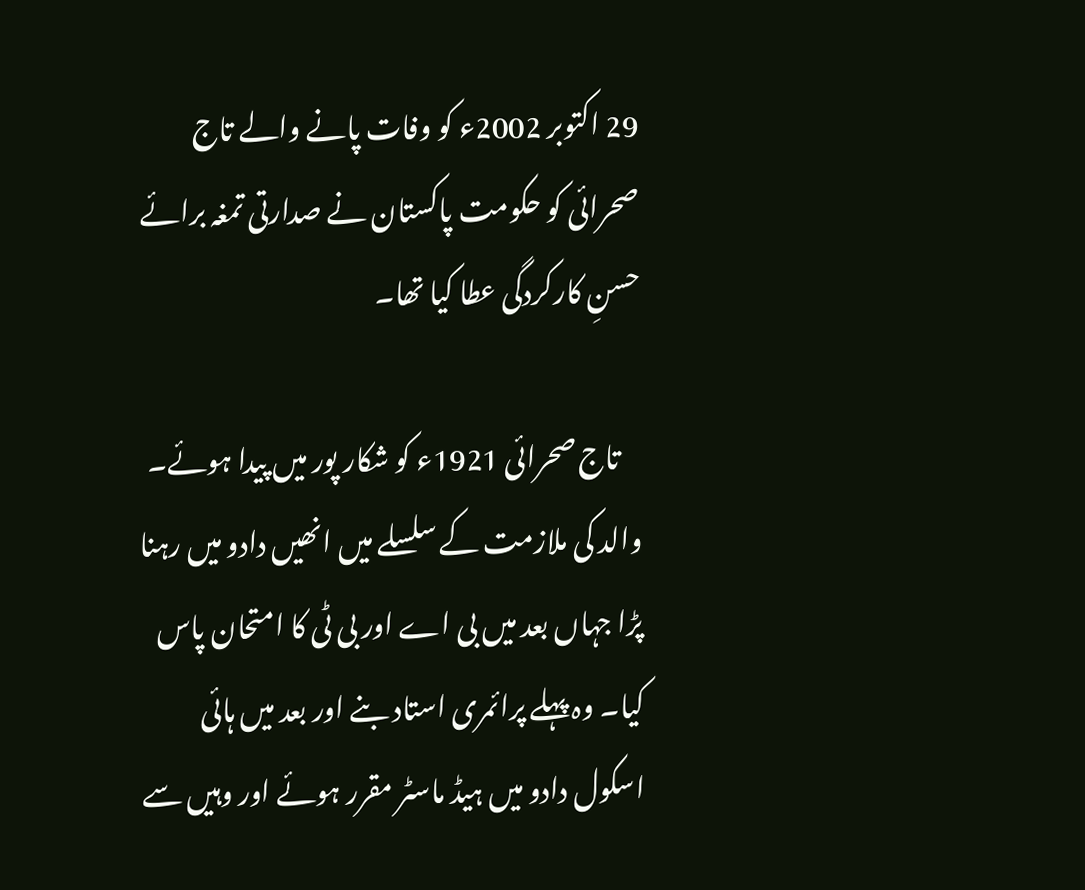29 اکتوبر 2002ء کو وفات پانے والے تاج صحرائی کو حکومت پاکستان نے صدارتی تمغہ برائے حسنِ کارکردگی عطا کیا تھا۔

    تاج صحرائی 1921ء کو شکار پور میں پیدا ہوئے۔ والد کی ملازمت کے سلسلے میں انھیں دادو میں رہنا پڑا جہاں بعد میں بی اے اور بی ٹی کا امتحان پاس کیا۔ وہ پہلے پرائمری استاد بنے اور بعد میں ہائی اسکول دادو میں ہیڈ ماسٹر مقرر ہوئے اور وہیں سے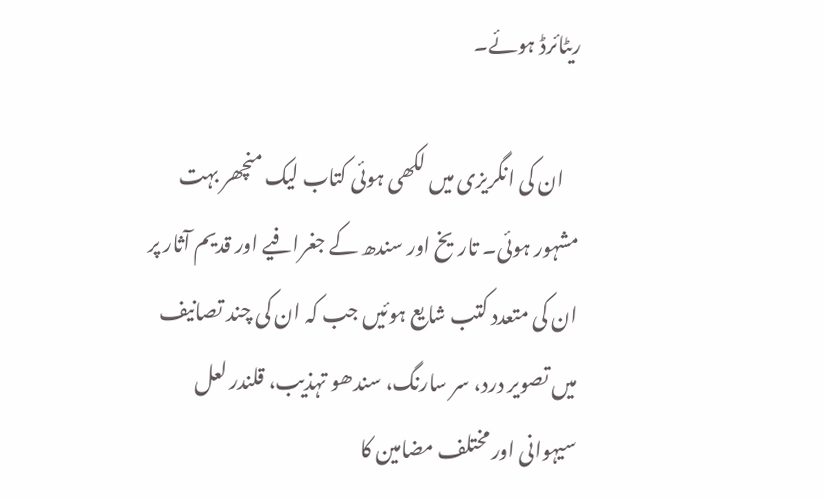ریٹائرڈ ہوئے۔

    ان کی انگریزی میں لکھی ہوئی کتاب لیک منچھر بہت مشہور ہوئی۔ تاریخ اور سندھ کے جغرافیے اور قدیم آثار پر ان کی متعدد کتب شایع ہوئیں جب کہ ان کی چند تصانیف میں تصویر درد، سر سارنگ، سندھو تہذیب، قلندر لعل سیہوانی اور مختلف مضامین کا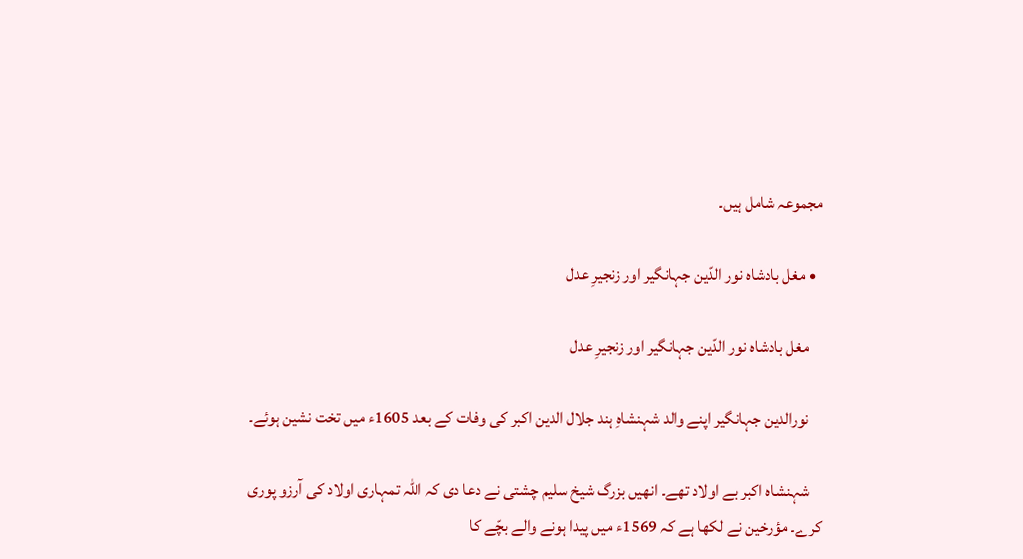مجموعہ شامل ہیں۔

  • مغل بادشاہ نور الدّین جہانگیر اور زنجیرِ عدل

    مغل بادشاہ نور الدّین جہانگیر اور زنجیرِ عدل

    نورالدین جہانگیر اپنے والد شہنشاہِ ہند جلال الدین اکبر کی وفات کے بعد 1605ء میں تخت نشین ہوئے۔

    شہنشاہ اکبر بے اولاد تھے۔ انھیں بزرگ شیخ سلیم چشتی نے دعا دی کہ اللہ تمہاری اولاد کی آرزو پوری کرے۔ مؤرخین نے لکھا ہے کہ 1569ء میں پیدا ہونے والے بچّے کا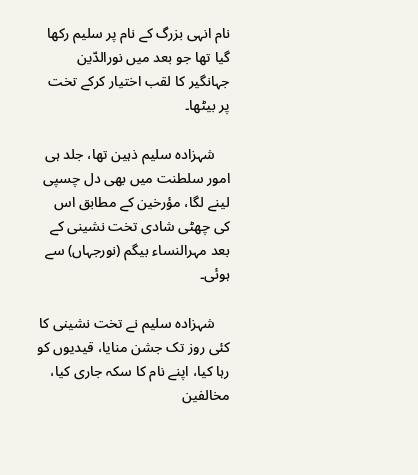نام انہی بزرگ کے نام پر سلیم رکھا گیا تھا جو بعد میں نورالدّین جہانگیر کا لقب اختیار کرکے تخت پر بیٹھا۔

    شہزادہ سلیم ذہین تھا، جلد ہی امور سلطنت میں بھی دل چسپی لینے لگا، مؤرخین کے مطابق اس کی چھٹی شادی تخت نشینی کے بعد مہرالنساء بیگم (نورجہاں) سے ہوئی۔

    شہزادہ سلیم نے تخت نشینی کا کئی روز تک جشن منایا، قیدیوں کو رہا کیا، اپنے نام کا سکہ جاری کیا، مخالفین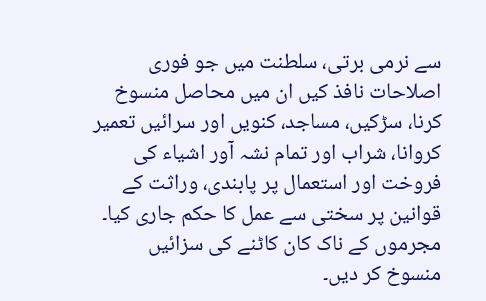سے نرمی برتی، سلطنت میں جو فوری اصلاحات نافذ کیں ان میں محاصل منسوخ کرنا، سڑکیں، مساجد، کنویں اور سرائیں تعمیر کروانا، شراب اور تمام نشہ آور اشیاء کی فروخت اور استعمال پر پابندی، وراثت کے قوانین پر سختی سے عمل کا حکم جاری کیا۔ مجرموں کے ناک کان کاٹنے کی سزائیں منسوخ کر دیں۔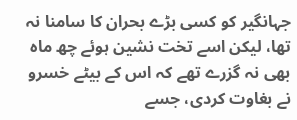جہانگیر کو کسی بڑے بحران کا سامنا نہ تھا، لیکن اسے تخت نشین ہوئے چھ ماہ بھی نہ گزرے تھے کہ اس کے بیٹے خسرو نے بغاوت کردی، جسے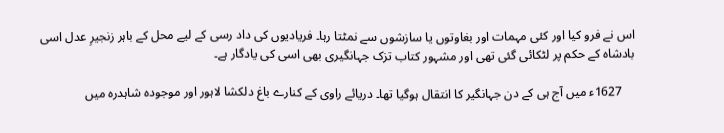اس نے فرو کیا اور کئی مہمات اور بغاوتوں یا سازشوں سے نمٹتا رہا۔ فریادیوں کی داد رسی کے لیے محل کے باہر زنجیرِ عدل اسی بادشاہ کے حکم پر لٹکائی گئی تھی اور مشہور کتاب تزک جہانگیری بھی اسی کی یادگار ہے۔

    1627ء میں آج ہی کے دن جہانگیر کا انتقال ہوگیا تھا۔ دریائے راوی کے کنارے باغ دلکشا لاہور اور موجودہ شاہدرہ میں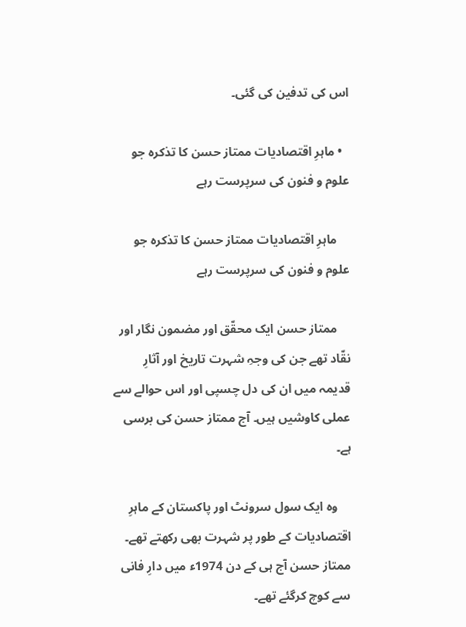اس کی تدفین کی گئی۔

  • ماہرِ اقتصادیات ممتاز حسن کا تذکرہ جو علوم و فنون کی سرپرست رہے

    ماہرِ اقتصادیات ممتاز حسن کا تذکرہ جو علوم و فنون کی سرپرست رہے

    ممتاز حسن ایک محقّق اور مضمون نگار اور نقّاد تھے جن کی وجہِ شہرت تاریخ اور آثارِ قدیمہ میں ان کی دل چسپی اور اس حوالے سے عملی کاوشیں ہیں‌۔ آج ممتاز حسن کی برسی ہے۔

    وہ ایک سول سرونٹ اور پاکستان کے ماہرِ اقتصادیات کے طور پر شہرت بھی رکھتے تھے۔ ممتاز حسن آج ہی کے دن 1974ء میں دارِ فانی سے کوچ کرگئے تھے۔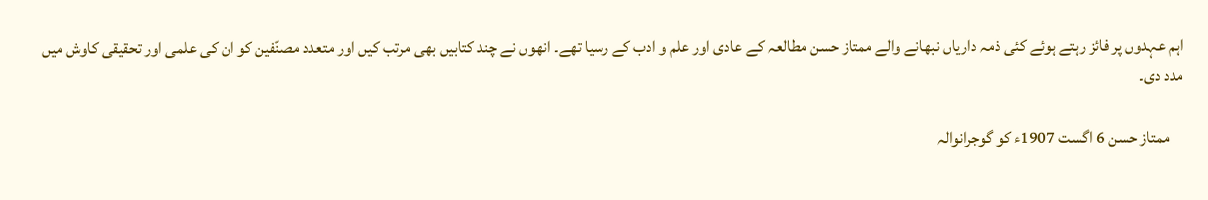اہم عہدوں پر فائز رہتے ہوئے کئی ذمہ داریاں نبھانے والے ممتاز حسن مطالعہ کے عادی اور علم و ادب کے رسیا تھے۔ انھوں نے چند کتابیں‌ بھی مرتب کیں اور متعدد مصنّفین کو ان کی علمی اور تحقیقی کاوش میں‌ مدد دی۔

    ممتاز حسن 6 اگست 1907ء کو گوجرانوالہ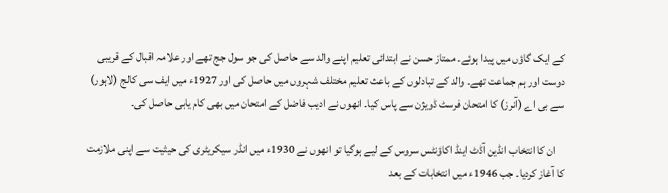کے ایک گاؤں میں پیدا ہوئے۔ ممتاز حسن نے ابتدائی تعلیم اپنے والد سے حاصل کی جو سول جج تھے اور علامہ اقبال کے قریبی دوست اور ہم جماعت تھے۔ والد کے تبادلوں کے باعث تعلیم مختلف شہروں میں حاصل کی اور 1927ء میں ایف سی کالج (لاہور) سے بی اے (آنرز) کا امتحان فرسٹ ڈویژن سے پاس کیا۔ انھوں نے ادیب فاضل کے امتحان میں بھی کام یابی حاصل کی۔

    ان کا انتخاب انڈین آڈٹ اینڈ اکاؤنٹس سروس کے لیے ہوگیا تو انھوں نے 1930ء میں انڈر سیکریٹری کی حیثیت سے اپنی ملازمت کا آغاز کردیا۔ جب 1946ء میں انتخابات کے بعد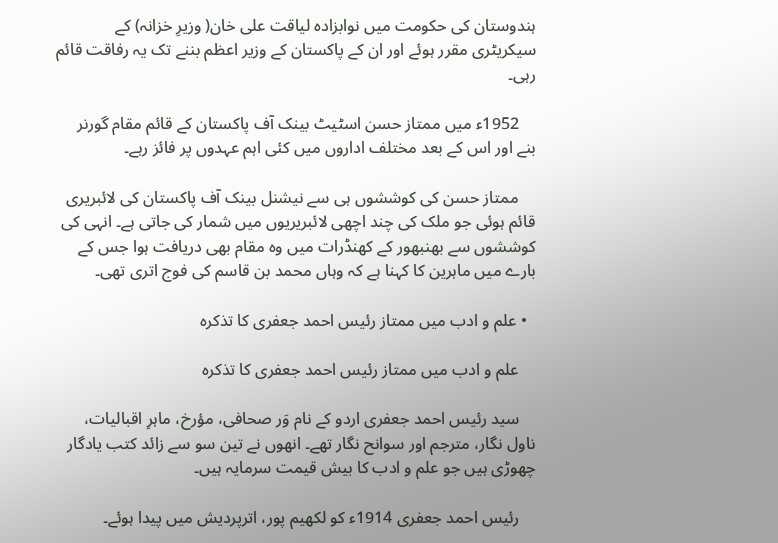ہندوستان کی حکومت میں نوابزادہ لیاقت علی خان( وزیرِ خزانہ) کے سیکریٹری مقرر ہوئے اور ان کے پاکستان کے وزیر اعظم بننے تک یہ رفاقت قائم رہی۔

    1952ء میں ممتاز حسن اسٹیٹ بینک آف پاکستان کے قائم مقام گورنر بنے اور اس کے بعد مختلف اداروں میں کئی اہم عہدوں پر فائز رہے۔

    ممتاز حسن کی کوششوں ہی سے نیشنل بینک آف پاکستان کی لائبریری قائم ہوئی جو ملک کی چند اچھی لائبریریوں میں شمار کی جاتی ہے۔ انہی کی کوششوں سے بھنبھور کے کھنڈرات میں وہ مقام بھی دریافت ہوا جس کے بارے میں‌ ماہرین کا کہنا ہے کہ وہاں محمد بن قاسم کی فوج اتری تھی۔

  • علم و ادب میں‌ ممتاز رئیس احمد جعفری کا تذکرہ

    علم و ادب میں‌ ممتاز رئیس احمد جعفری کا تذکرہ

    سید رئیس احمد جعفری اردو کے نام وَر صحافی، مؤرخ، ماہرِ اقبالیات، ناول نگار، مترجم اور سوانح نگار تھے۔ انھوں نے تین سو سے زائد کتب یادگار چھوڑی ہیں جو علم و ادب کا بیش قیمت سرمایہ ہیں۔

    رئیس احمد جعفری 1914ء کو لکھیم پور، اترپردیش میں پیدا ہوئے۔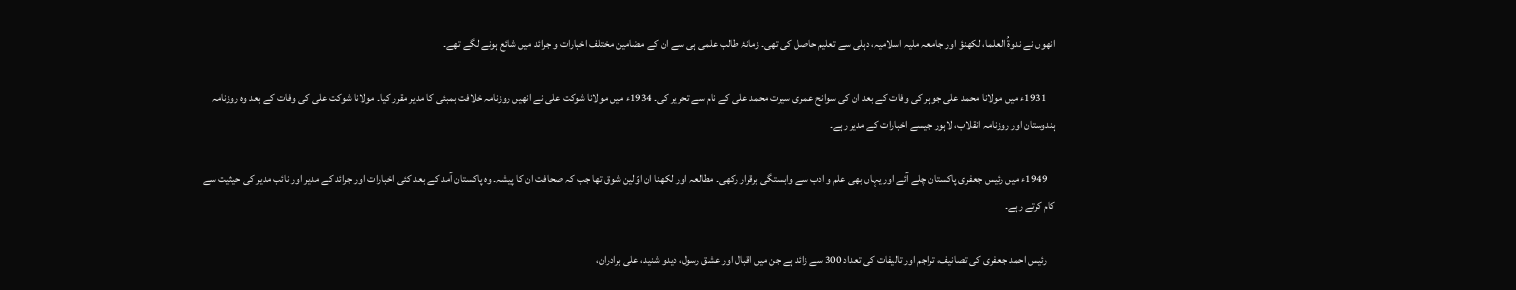انھوں نے ندوۃُ العلما، لکھنؤ اور جامعہ ملیہ اسلامیہ، دہلی سے تعلیم حاصل کی تھی۔ زمانۂ طالب علمی ہی سے ان کے مضامین مختلف اخبارات و جرائد میں شائع ہونے لگے تھے۔

    1931ء میں مولانا محمد علی جوہر کی وفات کے بعد ان کی سوانح عمری سیرت محمد علی کے نام سے تحریر کی۔ 1934ء میں مولانا شوکت علی نے انھیں روزنامہ خلافت بمبئی کا مدیر مقرر کیا۔ مولانا شوکت علی کی وفات کے بعد وہ روزنامہ ہندوستان اور روزنامہ انقلاب، لاہور جیسے اخبارات کے مدیر رہے۔

    1949ء میں رئیس جعفری پاکستان چلے آئے اور یہاں بھی علم و ادب سے وابستگی برقرار رکھی۔ مطالعہ اور لکھنا ان اوّلین شوق تھا جب کہ صحافت ان کا پیشہ۔ وہ پاکستان آمد کے بعد کئی اخبارات اور جرائد کے مدیر اور نائب مدیر کی حیثیت سے کام کرتے رہے۔

    رئیس احمد جعفری کی تصانیف، تراجم اور تالیفات کی تعداد 300 سے زائد ہے جن میں اقبال اور عشق رسول، دیدو شنید، علی برادران،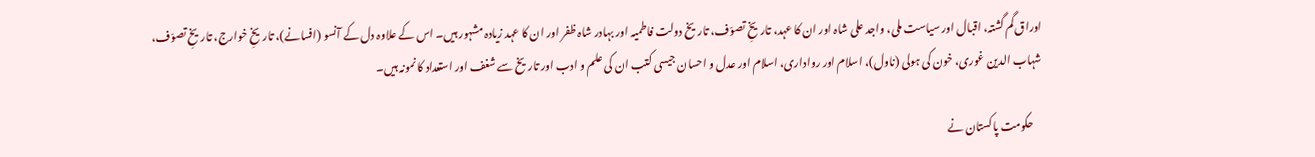اوراق گم گشتہ، اقبال اور سیاست ملی، واجد علی شاہ اور ان کا عہد، تاریخِ تصوّف، تاریخ دولت فاطمیہ اور بہادر شاہ ظفر اور ان کا عہد زیادہ مشہور ہیں۔ اس کے علاوہ دل کے آنسو (افسانے)، تاریخِ خوارج، تاریخِ تصوّف، شہاب الدین غوری، خون کی ہولی (ناول)، اسلام اور رواداری، اسلام اور عدل و احسان جیسی کتب ان کی علم و ادب اور تاریخ سے شغف اور استعداد کا نمونہ ہیں۔

    حکومت پاکستان نے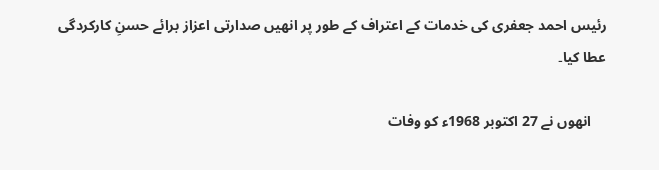رئیس احمد جعفری کی خدمات کے اعتراف کے طور پر انھیں صدارتی اعزاز برائے حسنِ کارکردگی عطا کیا۔

    انھوں نے 27 اکتوبر 1968ء کو وفات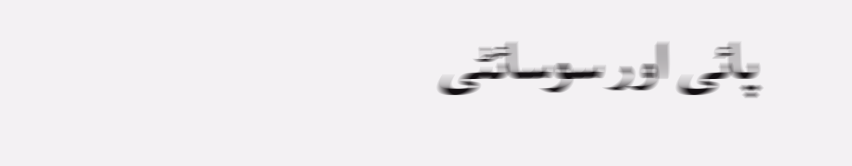پائی اور سوسائٹی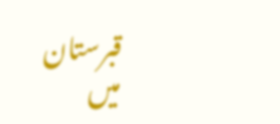قبرستان میں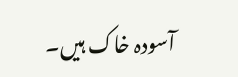آسودہ خاک ہیں۔